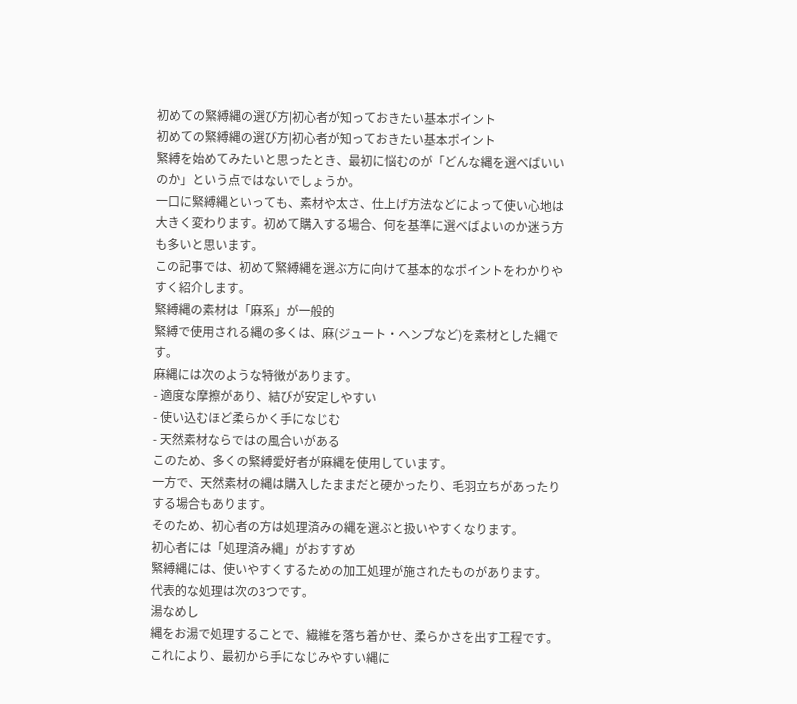初めての緊縛縄の選び方|初心者が知っておきたい基本ポイント
初めての緊縛縄の選び方|初心者が知っておきたい基本ポイント
緊縛を始めてみたいと思ったとき、最初に悩むのが「どんな縄を選べばいいのか」という点ではないでしょうか。
一口に緊縛縄といっても、素材や太さ、仕上げ方法などによって使い心地は大きく変わります。初めて購入する場合、何を基準に選べばよいのか迷う方も多いと思います。
この記事では、初めて緊縛縄を選ぶ方に向けて基本的なポイントをわかりやすく紹介します。
緊縛縄の素材は「麻系」が一般的
緊縛で使用される縄の多くは、麻(ジュート・ヘンプなど)を素材とした縄です。
麻縄には次のような特徴があります。
- 適度な摩擦があり、結びが安定しやすい
- 使い込むほど柔らかく手になじむ
- 天然素材ならではの風合いがある
このため、多くの緊縛愛好者が麻縄を使用しています。
一方で、天然素材の縄は購入したままだと硬かったり、毛羽立ちがあったりする場合もあります。
そのため、初心者の方は処理済みの縄を選ぶと扱いやすくなります。
初心者には「処理済み縄」がおすすめ
緊縛縄には、使いやすくするための加工処理が施されたものがあります。
代表的な処理は次の3つです。
湯なめし
縄をお湯で処理することで、繊維を落ち着かせ、柔らかさを出す工程です。
これにより、最初から手になじみやすい縄に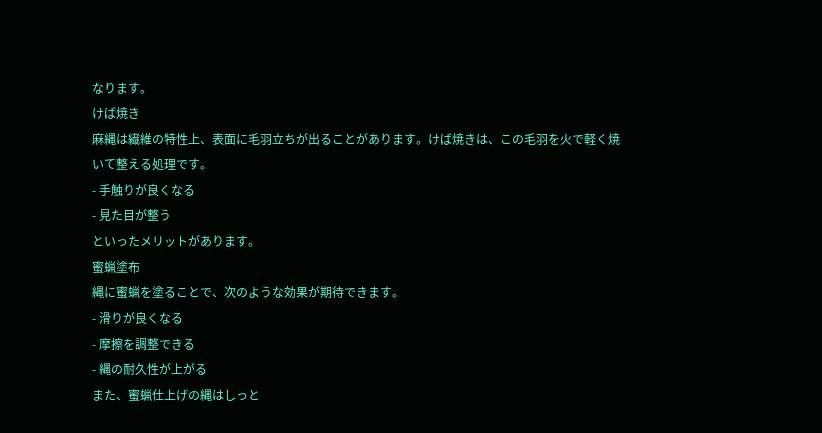なります。
けば焼き
麻縄は繊維の特性上、表面に毛羽立ちが出ることがあります。けば焼きは、この毛羽を火で軽く焼いて整える処理です。
- 手触りが良くなる
- 見た目が整う
といったメリットがあります。
蜜蝋塗布
縄に蜜蝋を塗ることで、次のような効果が期待できます。
- 滑りが良くなる
- 摩擦を調整できる
- 縄の耐久性が上がる
また、蜜蝋仕上げの縄はしっと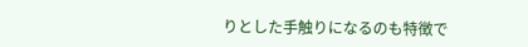りとした手触りになるのも特徴で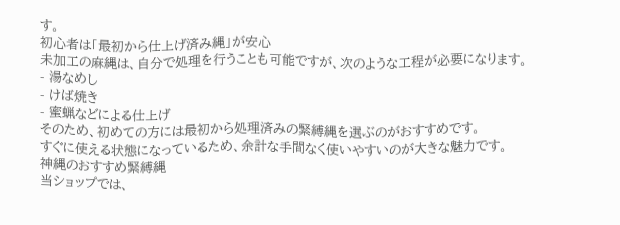す。
初心者は「最初から仕上げ済み縄」が安心
未加工の麻縄は、自分で処理を行うことも可能ですが、次のような工程が必要になります。
- 湯なめし
- けば焼き
- 蜜蝋などによる仕上げ
そのため、初めての方には最初から処理済みの緊縛縄を選ぶのがおすすめです。
すぐに使える状態になっているため、余計な手間なく使いやすいのが大きな魅力です。
神縄のおすすめ緊縛縄
当ショップでは、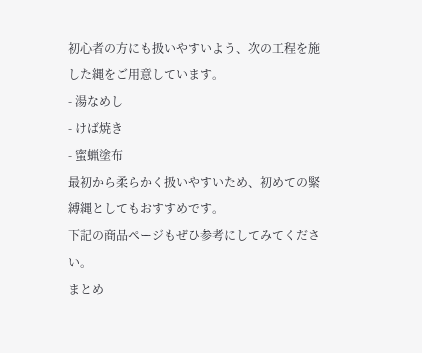初心者の方にも扱いやすいよう、次の工程を施した縄をご用意しています。
- 湯なめし
- けば焼き
- 蜜蝋塗布
最初から柔らかく扱いやすいため、初めての緊縛縄としてもおすすめです。
下記の商品ページもぜひ参考にしてみてください。
まとめ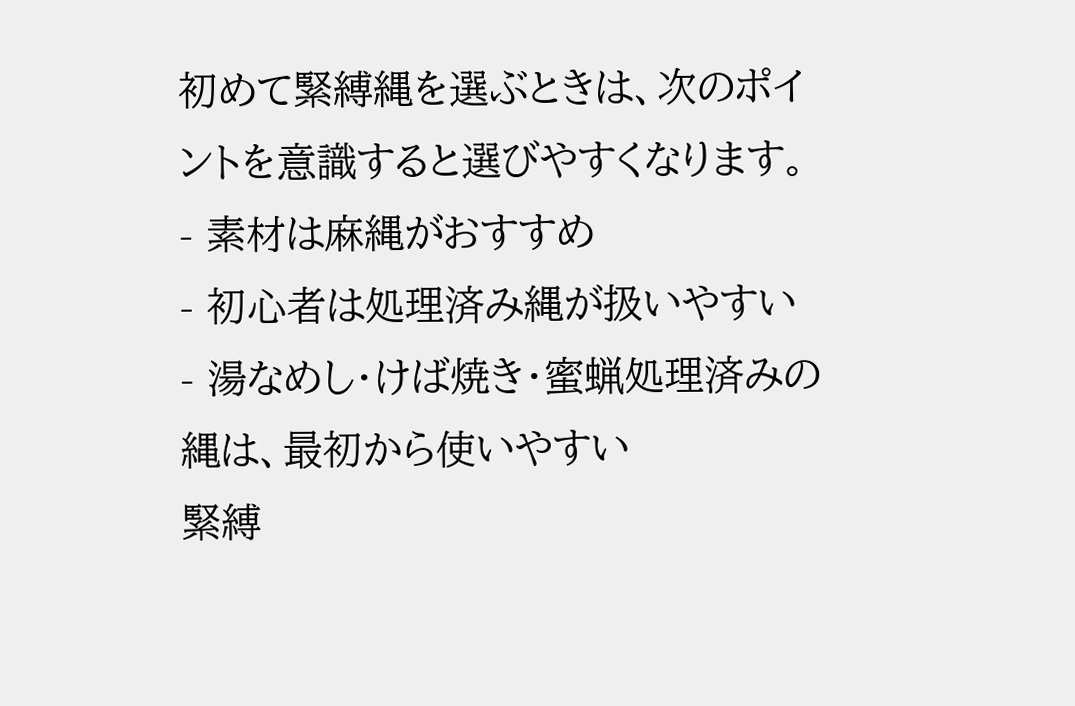初めて緊縛縄を選ぶときは、次のポイントを意識すると選びやすくなります。
- 素材は麻縄がおすすめ
- 初心者は処理済み縄が扱いやすい
- 湯なめし・けば焼き・蜜蝋処理済みの縄は、最初から使いやすい
緊縛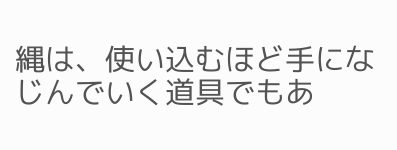縄は、使い込むほど手になじんでいく道具でもあ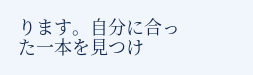ります。自分に合った一本を見つけ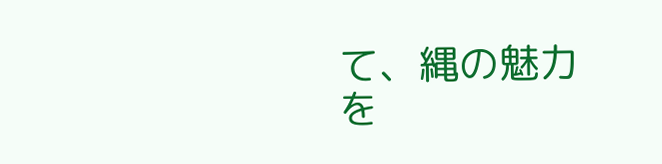て、縄の魅力を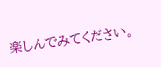楽しんでみてください。